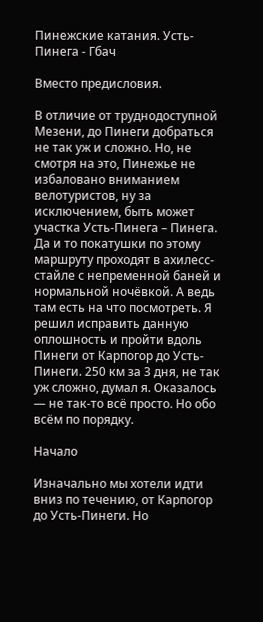Пинежские катания. Усть-Пинега - Гбач

Вместо предисловия.

В отличие от труднодоступной Мезени, до Пинеги добраться не так уж и сложно. Но, не смотря на это, Пинежье не избаловано вниманием велотуристов, ну за исключением, быть может участка Усть-Пинега – Пинега. Да и то покатушки по этому маршруту проходят в ахилесс-стайле с непременной баней и нормальной ночёвкой. А ведь там есть на что посмотреть. Я решил исправить данную оплошность и пройти вдоль Пинеги от Карпогор до Усть-Пинеги. 250 км за 3 дня, не так уж сложно, думал я. Оказалось — не так-то всё просто. Но обо всём по порядку.

Начало

Изначально мы хотели идти вниз по течению, от Карпогор до Усть-Пинеги. Но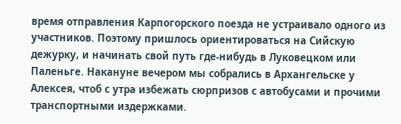время отправления Карпогорского поезда не устраивало одного из участников. Поэтому пришлось ориентироваться на Сийскую дежурку, и начинать свой путь где-нибудь в Луковецком или Паленьге. Накануне вечером мы собрались в Архангельске у Алексея, чтоб с утра избежать сюрпризов с автобусами и прочими транспортными издержками.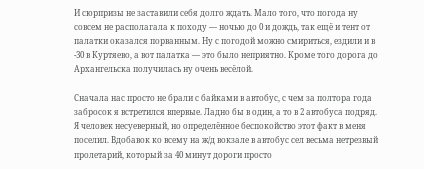И сюрпризы не заставили себя долго ждать. Мало того, что погода ну совсем не располагала к походу — ночью до 0 и дождь, так ещё и тент от палатки оказался порванным. Ну с погодой можно смириться, ездили и в -30 в Куртяево, а вот палатка — это было неприятно. Кроме того дорога до Архангельска получилась ну очень весёлой.

Сначала нас просто не брали с байками в автобус, с чем за полтора года забросок я встретился впервые. Ладно бы в один, а то в 2 автобуса подряд. Я человек несуеверный, но определённое беспокойство этот факт в меня поселил. Вдобавок ко всему на ж/д вокзале в автобус сел весьма нетрезвый пролетарий, который за 40 минут дороги просто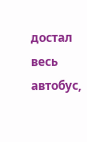достал весь автобус,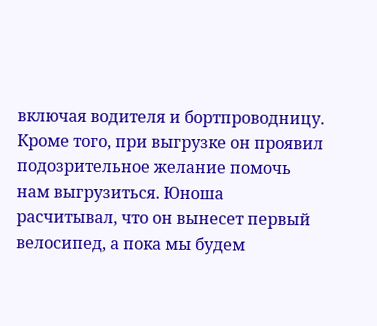включая водителя и бортпроводницу. Кроме того, при выгрузке он проявил подозрительное желание помочь нам выгрузиться. Юноша расчитывал, что он вынесет первый велосипед, а пока мы будем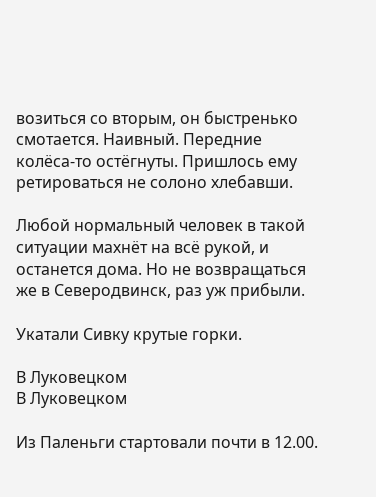возиться со вторым, он быстренько смотается. Наивный. Передние колёса-то остёгнуты. Пришлось ему ретироваться не солоно хлебавши.

Любой нормальный человек в такой ситуации махнёт на всё рукой, и останется дома. Но не возвращаться же в Северодвинск, раз уж прибыли.

Укатали Сивку крутые горки.

В Луковецком
В Луковецком

Из Паленьги стартовали почти в 12.00.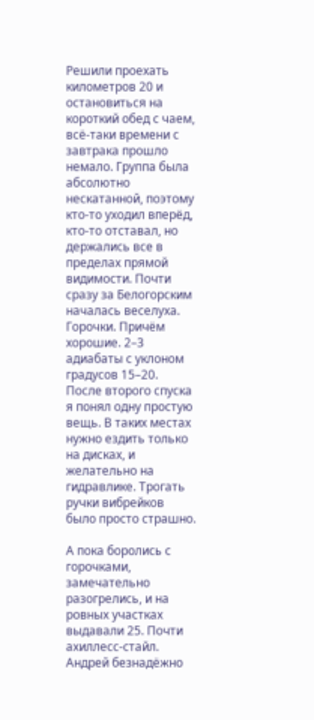Решили проехать километров 20 и остановиться на короткий обед с чаем, всё-таки времени с завтрака прошло немало. Группа была абсолютно нескатанной, поэтому кто-то уходил вперёд, кто-то отставал, но держались все в пределах прямой видимости. Почти сразу за Белогорским началась веселуха. Горочки. Причём хорошие. 2–3 адиабаты с уклоном градусов 15–20. После второго спуска я понял одну простую вещь. В таких местах нужно ездить только на дисках, и желательно на гидравлике. Трогать ручки вибрейков было просто страшно.

А пока боролись с горочками, замечательно разогрелись, и на ровных участках выдавали 25. Почти ахиллесс-стайл. Андрей безнадёжно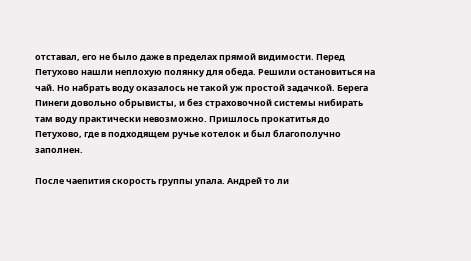отставал, его не было даже в пределах прямой видимости. Перед Петухово нашли неплохую полянку для обеда. Решили остановиться на чай. Но набрать воду оказалось не такой уж простой задачкой. Берега Пинеги довольно обрывисты, и без страховочной системы нибирать там воду практически невозможно. Пришлось прокатитья до Петухово, где в подходящем ручье котелок и был благополучно заполнен.

После чаепития скорость группы упала. Андрей то ли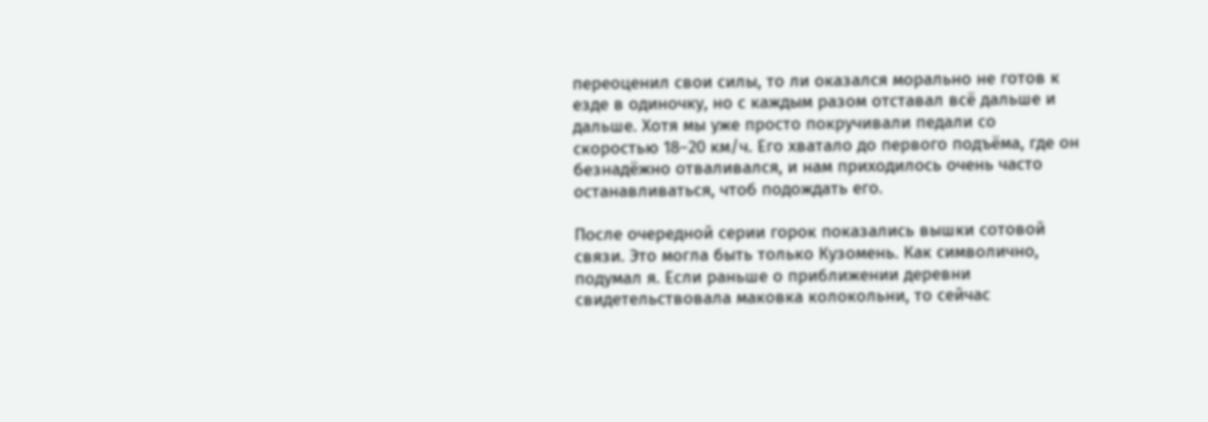переоценил свои силы, то ли оказался морально не готов к езде в одиночку, но с каждым разом отставал всё дальше и дальше. Хотя мы уже просто покручивали педали со скоростью 18–20 км/ч. Его хватало до первого подъёма, где он безнадёжно отваливался, и нам приходилось очень часто останавливаться, чтоб подождать его.

После очередной серии горок показались вышки сотовой связи. Это могла быть только Кузомень. Как символично, подумал я. Если раньше о приближении деревни свидетельствовала маковка колокольни, то сейчас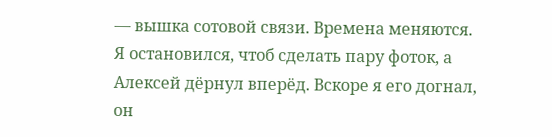— вышка сотовой связи. Времена меняются. Я остановился, чтоб сделать пару фоток, а Алексей дёрнул вперёд. Вскоре я его догнал, он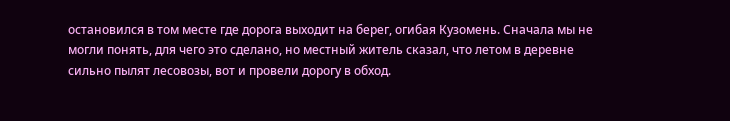остановился в том месте где дорога выходит на берег, огибая Кузомень. Сначала мы не могли понять, для чего это сделано, но местный житель сказал, что летом в деревне сильно пылят лесовозы, вот и провели дорогу в обход.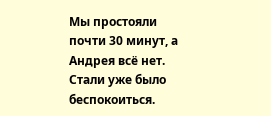Мы простояли почти 30 минут, а Андрея всё нет. Стали уже было беспокоиться.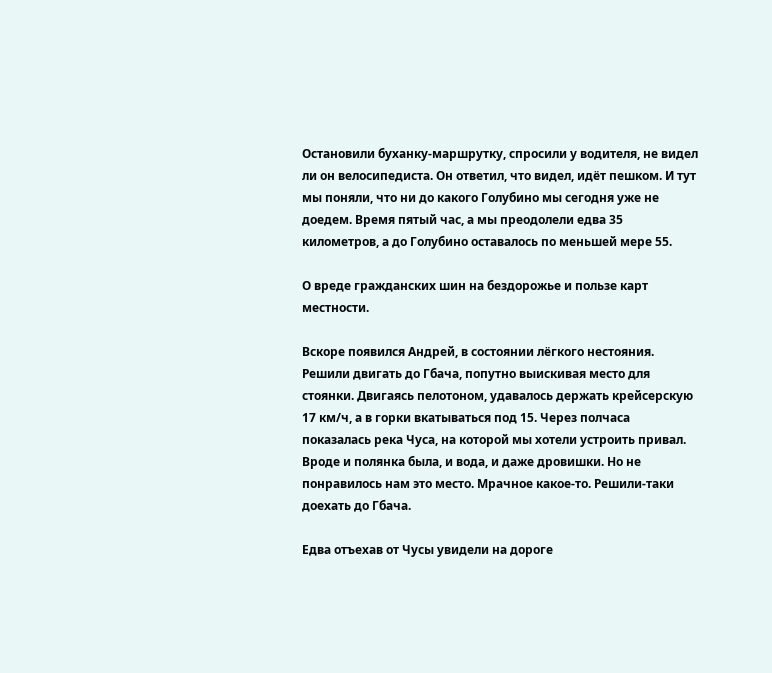Остановили буханку-маршрутку, спросили у водителя, не видел ли он велосипедиста. Он ответил, что видел, идёт пешком. И тут мы поняли, что ни до какого Голубино мы сегодня уже не доедем. Время пятый час, а мы преодолели едва 35 километров, а до Голубино оставалось по меньшей мере 55.

О вреде гражданских шин на бездорожье и пользе карт местности.

Вскоре появился Андрей, в состоянии лёгкого нестояния. Решили двигать до Гбача, попутно выискивая место для стоянки. Двигаясь пелотоном, удавалось держать крейсерскую 17 км/ч, а в горки вкатываться под 15. Через полчаса показалась река Чуса, на которой мы хотели устроить привал. Вроде и полянка была, и вода, и даже дровишки. Но не понравилось нам это место. Мрачное какое-то. Решили-таки доехать до Гбача.

Едва отъехав от Чусы увидели на дороге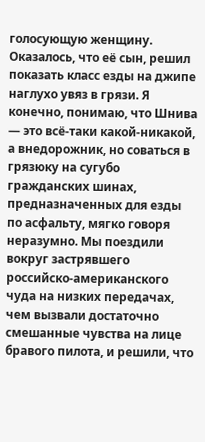голосующую женщину. Оказалось, что её сын, решил показать класс езды на джипе наглухо увяз в грязи. Я конечно, понимаю, что Шнива — это всё-таки какой-никакой, а внедорожник, но соваться в грязюку на сугубо гражданских шинах, предназначенных для езды по асфальту, мягко говоря неразумно. Мы поездили вокруг застрявшего российско-американского чуда на низких передачах, чем вызвали достаточно смешанные чувства на лице бравого пилота, и решили, что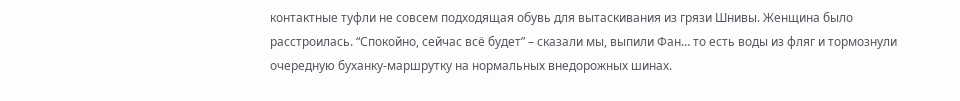контактные туфли не совсем подходящая обувь для вытаскивания из грязи Шнивы. Женщина было расстроилась. “Спокойно, сейчас всё будет” – сказали мы, выпили Фан… то есть воды из фляг и тормознули очередную буханку-маршрутку на нормальных внедорожных шинах.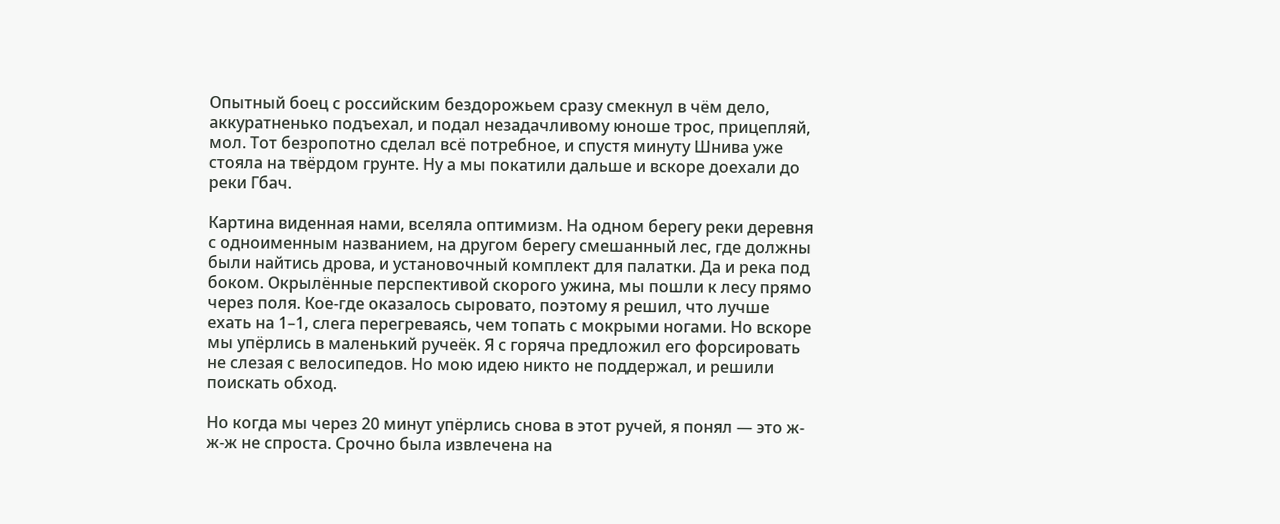Опытный боец с российским бездорожьем сразу смекнул в чём дело, аккуратненько подъехал, и подал незадачливому юноше трос, прицепляй, мол. Тот безропотно сделал всё потребное, и спустя минуту Шнива уже стояла на твёрдом грунте. Ну а мы покатили дальше и вскоре доехали до реки Гбач.

Картина виденная нами, вселяла оптимизм. На одном берегу реки деревня с одноименным названием, на другом берегу смешанный лес, где должны были найтись дрова, и установочный комплект для палатки. Да и река под боком. Окрылённые перспективой скорого ужина, мы пошли к лесу прямо через поля. Кое-где оказалось сыровато, поэтому я решил, что лучше ехать на 1–1, слега перегреваясь, чем топать с мокрыми ногами. Но вскоре мы упёрлись в маленький ручеёк. Я с горяча предложил его форсировать не слезая с велосипедов. Но мою идею никто не поддержал, и решили поискать обход.

Но когда мы через 20 минут упёрлись снова в этот ручей, я понял — это ж-ж-ж не спроста. Срочно была извлечена на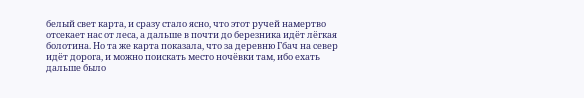белый свет карта, и сразу стало ясно, что этот ручей намертво отсекает нас от леса, а дальше в почти до березника идёт лёгкая болотина. Но та же карта показала, что за деревню Гбач на север идёт дорога, и можно поискать место ночёвки там, ибо ехать дальше было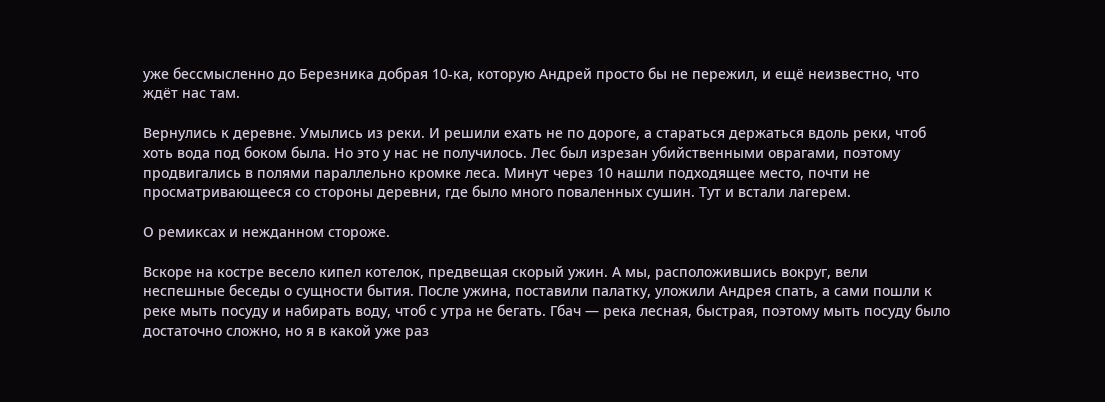уже бессмысленно до Березника добрая 10-ка, которую Андрей просто бы не пережил, и ещё неизвестно, что ждёт нас там.

Вернулись к деревне. Умылись из реки. И решили ехать не по дороге, а стараться держаться вдоль реки, чтоб хоть вода под боком была. Но это у нас не получилось. Лес был изрезан убийственными оврагами, поэтому продвигались в полями параллельно кромке леса. Минут через 10 нашли подходящее место, почти не просматривающееся со стороны деревни, где было много поваленных сушин. Тут и встали лагерем.

О ремиксах и нежданном стороже.

Вскоре на костре весело кипел котелок, предвещая скорый ужин. А мы, расположившись вокруг, вели неспешные беседы о сущности бытия. После ужина, поставили палатку, уложили Андрея спать, а сами пошли к реке мыть посуду и набирать воду, чтоб с утра не бегать. Гбач — река лесная, быстрая, поэтому мыть посуду было достаточно сложно, но я в какой уже раз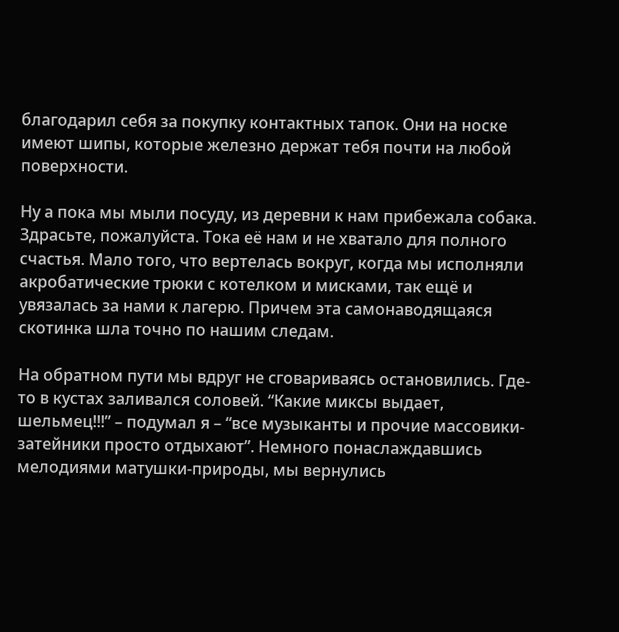благодарил себя за покупку контактных тапок. Они на носке имеют шипы, которые железно держат тебя почти на любой поверхности.

Ну а пока мы мыли посуду, из деревни к нам прибежала собака. Здрасьте, пожалуйста. Тока её нам и не хватало для полного счастья. Мало того, что вертелась вокруг, когда мы исполняли акробатические трюки с котелком и мисками, так ещё и увязалась за нами к лагерю. Причем эта самонаводящаяся скотинка шла точно по нашим следам.

На обратном пути мы вдруг не сговариваясь остановились. Где-то в кустах заливался соловей. “Какие миксы выдает, шельмец!!!” – подумал я – “все музыканты и прочие массовики-затейники просто отдыхают”. Немного понаслаждавшись мелодиями матушки-природы, мы вернулись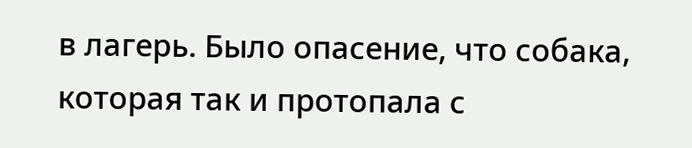в лагерь. Было опасение, что собака, которая так и протопала с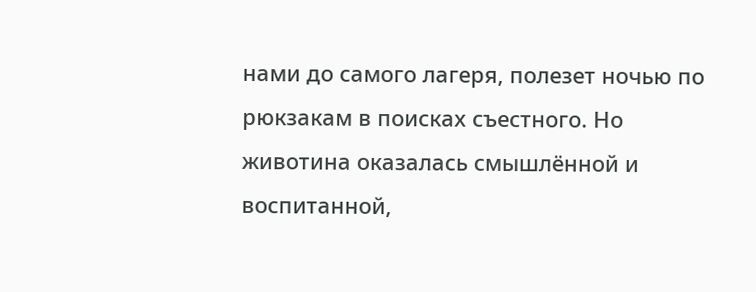нами до самого лагеря, полезет ночью по рюкзакам в поисках съестного. Но животина оказалась смышлённой и воспитанной,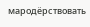мародёрствовать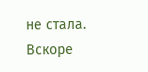не стала. Вскоре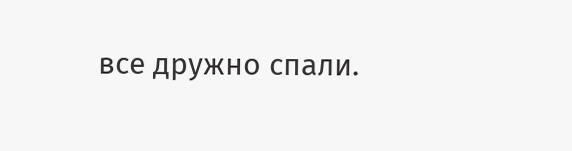все дружно спали.